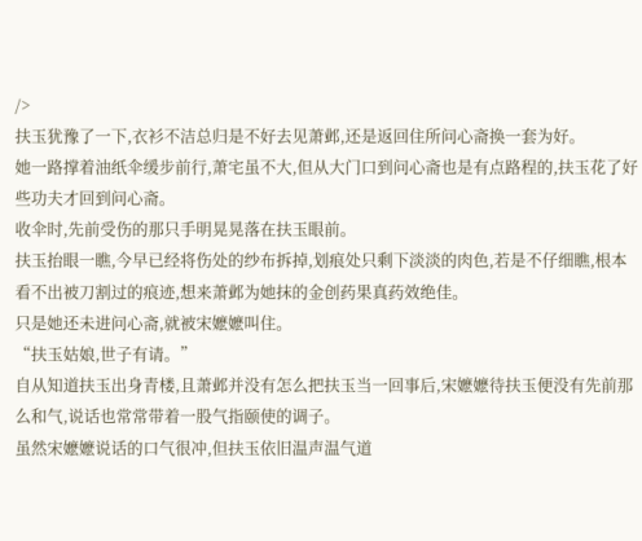/>
扶玉犹豫了一下,衣衫不洁总归是不好去见萧邺,还是返回住所问心斋换一套为好。
她一路撑着油纸伞缓步前行,萧宅虽不大,但从大门口到问心斋也是有点路程的,扶玉花了好些功夫才回到问心斋。
收伞时,先前受伤的那只手明晃晃落在扶玉眼前。
扶玉抬眼一瞧,今早已经将伤处的纱布拆掉,划痕处只剩下淡淡的肉色,若是不仔细瞧,根本看不出被刀割过的痕迹,想来萧邺为她抹的金创药果真药效绝佳。
只是她还未进问心斋,就被宋嬷嬷叫住。
“扶玉姑娘,世子有请。”
自从知道扶玉出身青楼,且萧邺并没有怎么把扶玉当一回事后,宋嬷嬷待扶玉便没有先前那么和气,说话也常常带着一股气指颐使的调子。
虽然宋嬷嬷说话的口气很冲,但扶玉依旧温声温气道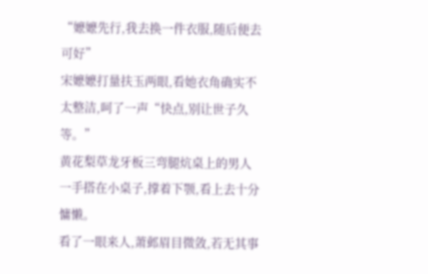“嬷嬷先行,我去换一件衣服,随后便去可好”
宋嬷嬷打量扶玉两眼,看她衣角确实不太整洁,呵了一声“快点,别让世子久等。”
黄花梨草龙牙板三弯腿炕桌上的男人一手搭在小桌子,撑着下颚,看上去十分慵懒。
看了一眼来人,萧邺眉目微敛,若无其事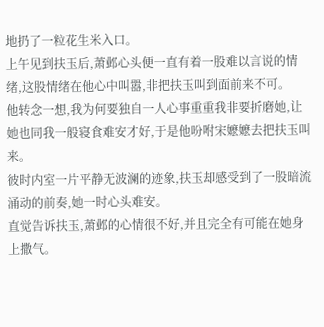地扔了一粒花生米入口。
上午见到扶玉后,萧邺心头便一直有着一股难以言说的情绪,这股情绪在他心中叫嚣,非把扶玉叫到面前来不可。
他转念一想,我为何要独自一人心事重重我非要折磨她,让她也同我一般寝食难安才好,于是他吩咐宋嬷嬷去把扶玉叫来。
彼时内室一片平静无波澜的迹象,扶玉却感受到了一股暗流涌动的前奏,她一时心头难安。
直觉告诉扶玉,萧邺的心情很不好,并且完全有可能在她身上撒气。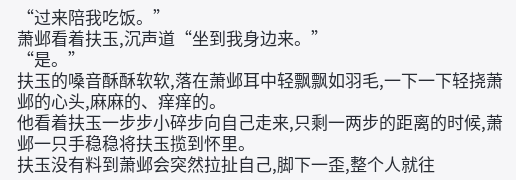“过来陪我吃饭。”
萧邺看着扶玉,沉声道“坐到我身边来。”
“是。”
扶玉的嗓音酥酥软软,落在萧邺耳中轻飘飘如羽毛,一下一下轻挠萧邺的心头,麻麻的、痒痒的。
他看着扶玉一步步小碎步向自己走来,只剩一两步的距离的时候,萧邺一只手稳稳将扶玉揽到怀里。
扶玉没有料到萧邺会突然拉扯自己,脚下一歪,整个人就往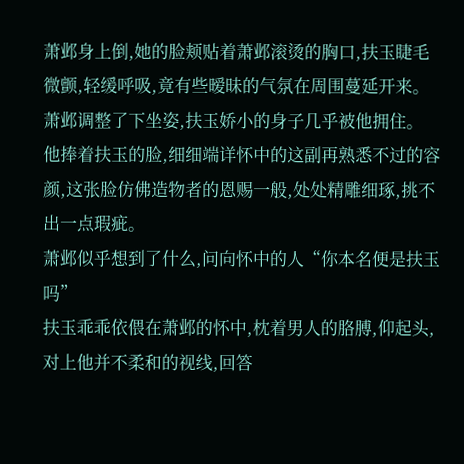萧邺身上倒,她的脸颊贴着萧邺滚烫的胸口,扶玉睫毛微颤,轻缓呼吸,竟有些暧昧的气氛在周围蔓延开来。
萧邺调整了下坐姿,扶玉娇小的身子几乎被他拥住。
他捧着扶玉的脸,细细端详怀中的这副再熟悉不过的容颜,这张脸仿佛造物者的恩赐一般,处处精雕细琢,挑不出一点瑕疵。
萧邺似乎想到了什么,问向怀中的人“你本名便是扶玉吗”
扶玉乖乖依偎在萧邺的怀中,枕着男人的胳膊,仰起头,对上他并不柔和的视线,回答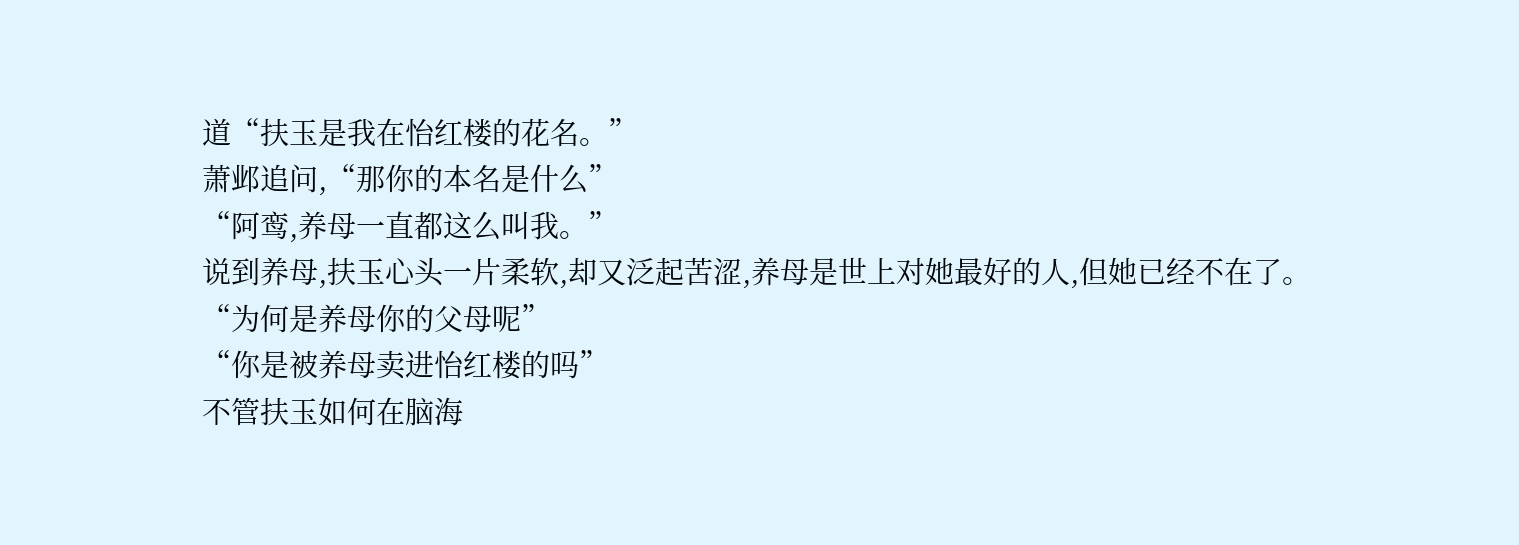道“扶玉是我在怡红楼的花名。”
萧邺追问,“那你的本名是什么”
“阿鸾,养母一直都这么叫我。”
说到养母,扶玉心头一片柔软,却又泛起苦涩,养母是世上对她最好的人,但她已经不在了。
“为何是养母你的父母呢”
“你是被养母卖进怡红楼的吗”
不管扶玉如何在脑海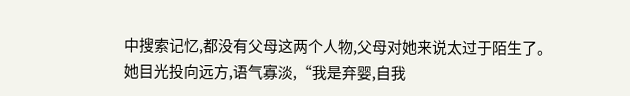中搜索记忆,都没有父母这两个人物,父母对她来说太过于陌生了。
她目光投向远方,语气寡淡,“我是弃婴,自我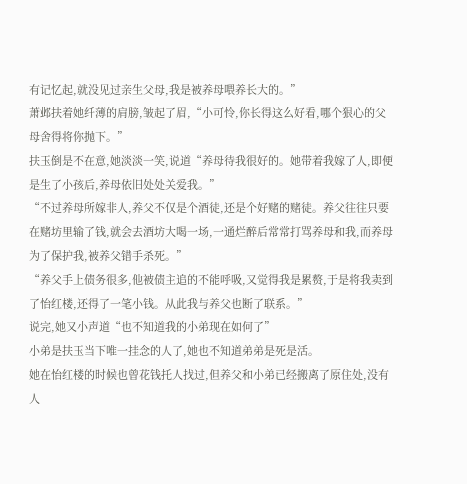有记忆起,就没见过亲生父母,我是被养母喂养长大的。”
萧邺扶着她纤薄的肩膀,皱起了眉,“小可怜,你长得这么好看,哪个狠心的父母舍得将你抛下。”
扶玉倒是不在意,她淡淡一笑,说道“养母待我很好的。她带着我嫁了人,即便是生了小孩后,养母依旧处处关爱我。”
“不过养母所嫁非人,养父不仅是个酒徒,还是个好赌的赌徒。养父往往只要在赌坊里输了钱,就会去酒坊大喝一场,一通烂醉后常常打骂养母和我,而养母为了保护我,被养父错手杀死。”
“养父手上债务很多,他被债主追的不能呼吸,又觉得我是累赘,于是将我卖到了怡红楼,还得了一笔小钱。从此我与养父也断了联系。”
说完,她又小声道“也不知道我的小弟现在如何了”
小弟是扶玉当下唯一挂念的人了,她也不知道弟弟是死是活。
她在怡红楼的时候也曾花钱托人找过,但养父和小弟已经搬离了原住处,没有人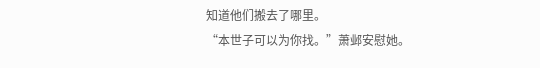知道他们搬去了哪里。
“本世子可以为你找。”萧邺安慰她。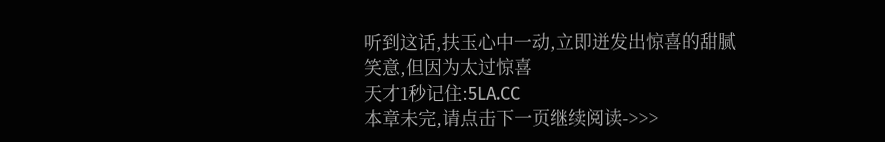听到这话,扶玉心中一动,立即迸发出惊喜的甜腻笑意,但因为太过惊喜
天才1秒记住:5LA.CC
本章未完,请点击下一页继续阅读->>>